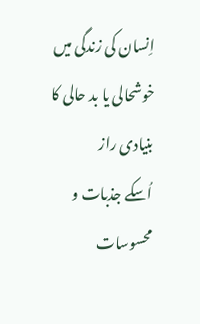اِنسان کی زندگی میں خوشحالی یا بد حالی کا بنیادی راز
اُسکے جذبات و محسوسات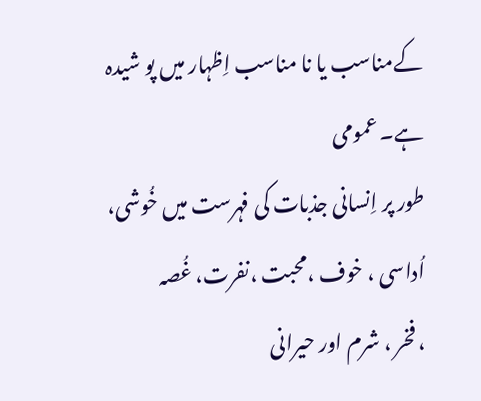کےمناسب یا نا مناسب اِظہار میں پو شیدہ ہے۔ عمومی
طور پر اِنسانی جذبات کی فہرست میں خُوشی، اُداسی ، خوف ،محبت ،نفرت، غُصہ
، فخر ، شرم اور حیرانی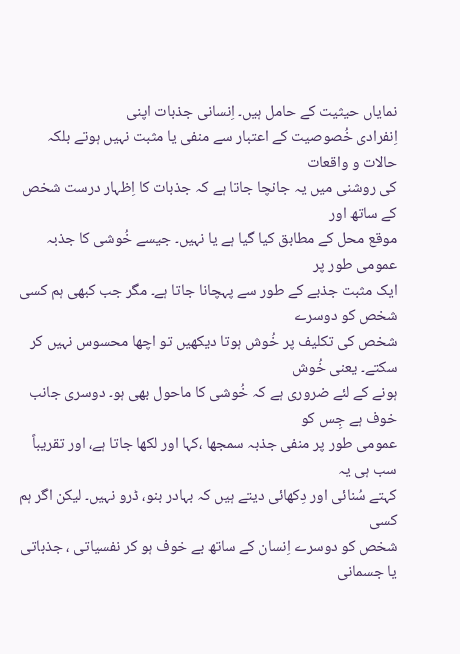نمایاں حیثیت کے حامل ہیں۔ اِنسانی جذبات اپنی
اِنفرادی خُصوصیت کے اعتبار سے منفی یا مثبت نہیں ہوتے بلکہ حالات و واقعات
کی روشنی میں یہ جانچا جاتا ہے کہ جذبات کا اِظہار درست شخص کے ساتھ اور
موقع محل کے مطابق کیا گیا ہے یا نہیں۔ جیسے خُوشی کا جذبہ عمومی طور پر
ایک مثبت جذبے کے طور سے پہچانا جاتا ہے۔ مگر جب کبھی ہم کسی شخص کو دوسرے
شخص کی تکلیف پر خُوش ہوتا دیکھیں تو اچھا محسوس نہیں کر سکتے۔ یعنی خُوش
ہونے کے لئے ضروری ہے کہ خُوشی کا ماحول بھی ہو۔ دوسری جانب خوف ہے جِس کو
عمومی طور پر منفی جذبہ سمجھا ،کہا اور لکھا جاتا ہے، اور تقریباً سب ہی یہ
کہتے سُنائی اور دِکھائی دیتے ہیں کہ بہادر بنو، ڈرو نہیں۔ لیکن اگر ہم کسی
شخص کو دوسرے اِنسان کے ساتھ بے خوف ہو کر نفسیاتی ، جذباتی یا جسمانی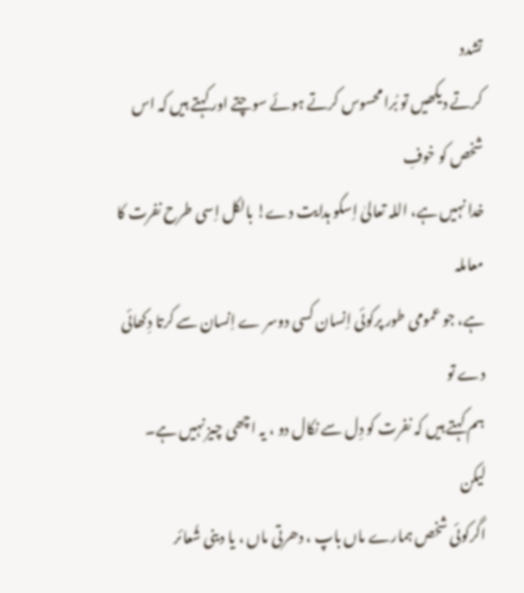تشدد
کرتے دیکھیں تو بُرا محسوس کرتے ہوئے سوچتے اور کہتے ہیں کہ اس شخص کو خوفِ
خدا نہیں ہے، اللہ تعالیٰ اِسکو ہدایت دے! بالکل اِسی طرح نفرت کا معاملہ
ہے، جو عمومی طور پرکوئی اِنسان کسی دوسر ے اِنسان سے کرتا دِکھائی دے تو
ہم کہتے ہیں کہ نفرت کو دِل سے نکال دو ، یہ اچھی چیز نہیں ہے۔ لیکن
اگرکوئی شخص ہمارے ماں باپ ، دھرتی ماں ، یا دینی شُعائر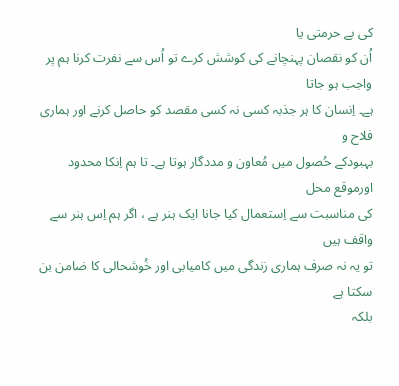کی بے حرمتی یا
اُن کو نقصان پہنچانے کی کوشش کرے تو اُس سے نفرت کرنا ہم پر واجب ہو جاتا
ہے۔ اِنسان کا ہر جذبہ کسی نہ کسی مقصد کو حاصل کرنے اور ہماری فلاح و
بہبودکے حُصول میں مُعاون و مددگار ہوتا ہے۔ تا ہم اِنکا محدود اورموقع محل
کی مناسبت سے اِستعمال کیا جانا ایک ہنر ہے ، اگر ہم اِس ہنر سے واقف ہیں
تو یہ نہ صرف ہماری زندگی میں کامیابی اور خُوشحالی کا ضامن بن سکتا ہے
بلکہ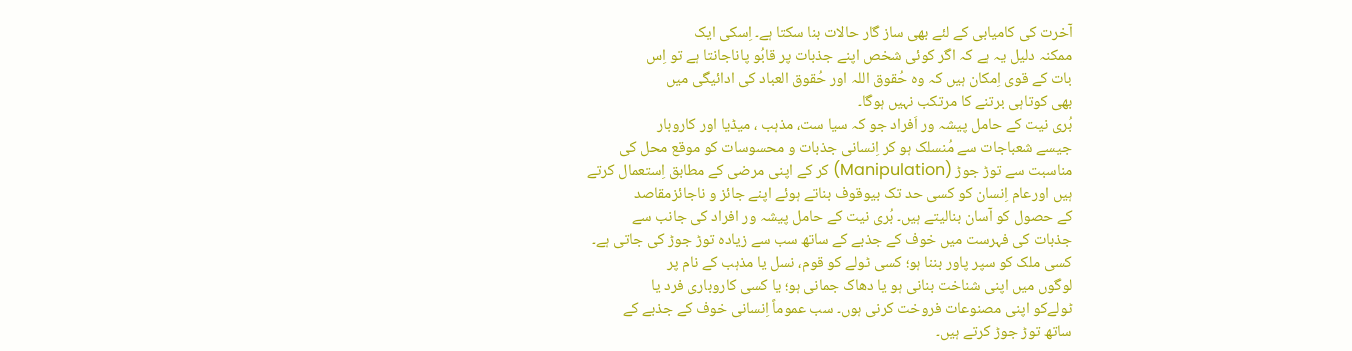آخرت کی کامیابی کے لئے بھی ساز گار حالات بنا سکتا ہے۔ اِسکی ایک
ممکنہ دلیل یہ ہے کہ اگر کوئی شخص اپنے جذبات پر قابُو پاناجانتا ہے تو اِس
بات کے قوی اِمکان ہیں کہ وہ حُقوق اللہ اور حُقوق العباد کی ادائیگی میں
بھی کوتاہی برتنے کا مرتکب نہیں ہوگا۔
بُری نیت کے حامل پیشہ ور اَفراد جو کہ سیا ست، مذہب ، میڈیا اور کاروبار
جیسے شعباجات سے مُنسلک ہو کر اِنسانی جذبات و محسوسات کو موقع محل کی
مناسبت سے توڑ جوڑ (Manipulation) کر کے اپنی مرضی کے مطابق اِستعمال کرتے
ہیں اورعام اِنسان کو کسی حد تک بیوقوف بناتے ہوئے اپنے جائز و ناجائزمقاصد
کے حصول کو آسان بنالیتے ہیں۔ بُری نیت کے حامل پیشہ ور افراد کی جانب سے
جذبات کی فہرست میں خوف کے جذبے کے ساتھ سب سے زیادہ توڑ جوڑ کی جاتی ہے۔
کسی ملک کو سپر پاور بننا ہو؛ کسی ٹولے کو قوم، نسل یا مذہب کے نام پر
لوگوں میں اپنی شناخت بنانی ہو یا دھاک جمانی ہو؛ یا کسی کاروباری فرد یا
ٹولےکو اپنی مصنوعات فروخت کرنی ہوں۔ سب عموماً اِنسانی خوف کے جذبے کے
ساتھ توڑ جوڑ کرتے ہیں۔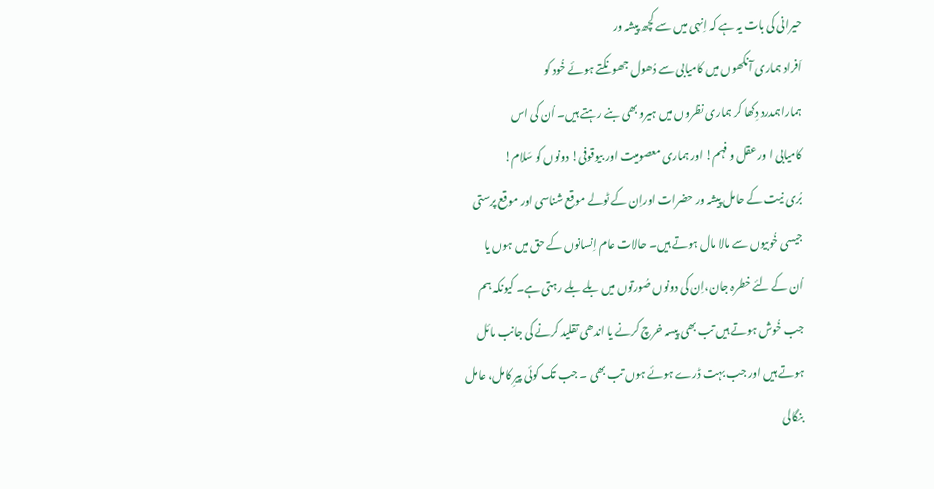حیرانی کی بات یہ ہے کہ اِنہی میں سے کچھ پیشہ ور
اَفراد ہماری آنکھوں میں کامیابی سے دُھول جھونکتے ہوئے خُود کو
ہماراہمدرد دِکھا کر ہماری نظروں میں ہیرو بھی بنے رہتے ہیں۔ اُن کی اس
کامیابی ا ور عقل و فہم! اور ہماری معصومیت اور بیوقوفی! دونوں کو سَلام!
بُری نیت کے حامل پیشہ ور حضرات اوراِن کے ٹولے موقع شناسی اور موقع پرستی
جیسی خُوبیوں سے مالا مال ہوتے ہیں۔ حالات عام اِنسانوں کے حق میں ہوں یا
اُن کے لئے خطرہ جان،اِن کی دونوں صُورتوں میں بلے بلے رہتی ہے۔ کیونکہ ہم
جب خُوش ہوتے ہیں تب بھی پیسہ خرچ کرنے یا اندھی تقلید کرنے کی جانب مائل
ہوتے ہیں اور جب بہت ڈرے ہوئے ہوں تب بھی ۔ جب تک کوئی پیرِ کامل، عامل
بنگالی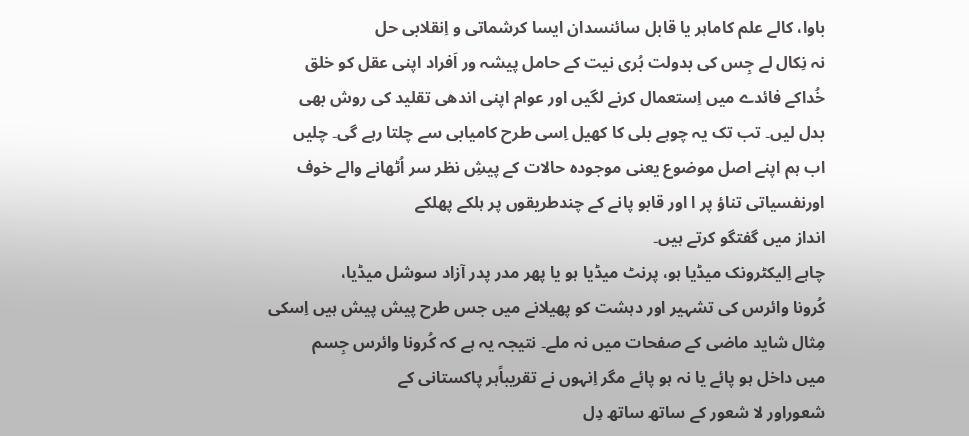باوا، کالے علم کاماہر یا قابل سائنسدان ایسا کرشماتی و اِنقلابی حل
نہ نِکال لے جِس کی بدولت بُری نیت کے حامل پیشہ ور اَفراد اپنی عقل کو خلق
خُداکے فائدے میں اِستعمال کرنے لگیں اور عوام اپنی اندھی تقلید کی روش بھی
بدل لیں۔ تب تک یہ چوہے بلی کا کھیل اِسی طرح کامیابی سے چلتا رہے گی۔ چلیں
اب ہم اپنے اصل موضوع یعنی موجودہ حالات کے پیشِ نظر سر اُٹھانے والے خوف
اورنفسیاتی تناؤ پر ا اور قابو پانے کے چندطریقوں پر ہلکے پھلکے
انداز میں گفتگو کرتے ہیں۔
چاہے اِلیکٹرونک میڈیا ہو، پرنٹ میڈیا ہو یا پھر مدر پدر آزاد سوشل میڈیا،
کُرونا وائرس کی تشہیر اور دہشت کو پھیلانے میں جس طرح پیش پیش ہیں اِسکی
مِثال شاید ماضی کے صفحات میں نہ ملے۔ نتیجہ یہ ہے کہ کُرونا وائرس جِسم
میں داخل ہو پائے یا نہ ہو پائے مگر اِنہوں نے تقریباًہر پاکستانی کے
شعوراور لا شعور کے ساتھ ساتھ دِل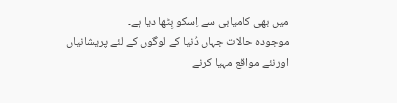میں بھی کامیابی سے اِسکو بِٹھا دیا ہے۔
موجودہ حالات جہاں دُنیا کے لوگوں کے لئے پریشانیاں اورنئے مواقع مہیا کرنے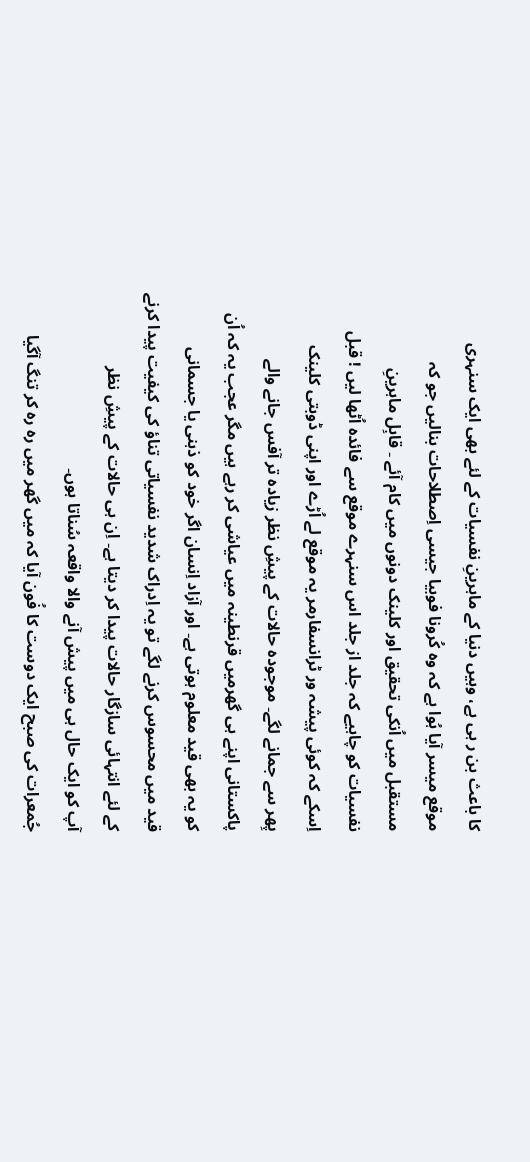کا باعث بن ر ہی ہے، وہیں دنیا کے ماہرینِ نفسیات کے لئے بھی ایک سنہری
موقع میسر آیا ہُوا ہے کہ وہ کُرونا فوبیا جیسی اِصطلاحات بنالیں جو کہ
مستقبل میں اُنکی تحقیق اور کلینک دونوں میں کام آئے ۔ قابِل ماہرینِ
نفسیات کو چاہیے کہ جلد از جلد اس سنہرے موقع سے فائدہ اُٹھا لیں ! قبل
اِسکے کہ کوئی پیشہ ور ٹرانسفارمر یہ موقع لے اُڑے اور اپنی ڈوبتی کلینک
پِھر سے جمانے لگے۔ موجودہ حالات کے پیشِ نظر زیادہ تر آفس جانے والے
پاکستانی اپنے ہی گھرمیں قرنطینہ میں عیاشی کر رہے ہیں مگر عجب یہ کہ اُن
کو یہ بھی قید معلوم ہوتی ہے۔ اور آزاد اِنسان اگر خود کو ذہنی یا جسمانی
قید میں محسوس کرنے لگے تو یہ اِدراک شدید نفسیاتی تناؤ کی کیفیت پیدا کرنے
کے لئے انتہائی سازگار حالات پیدا کر دیتا ہے۔ اِن ہی حالات کے پیشِ نظر
آپ کو ایک حال ہی میں پیش آنے والا واقعہ سُناتا ہوں۔
جُمعرات کی صبح ایک دوست کا فُون آیا کہ میں گھر میں رہ رہ کر تنگ آگیا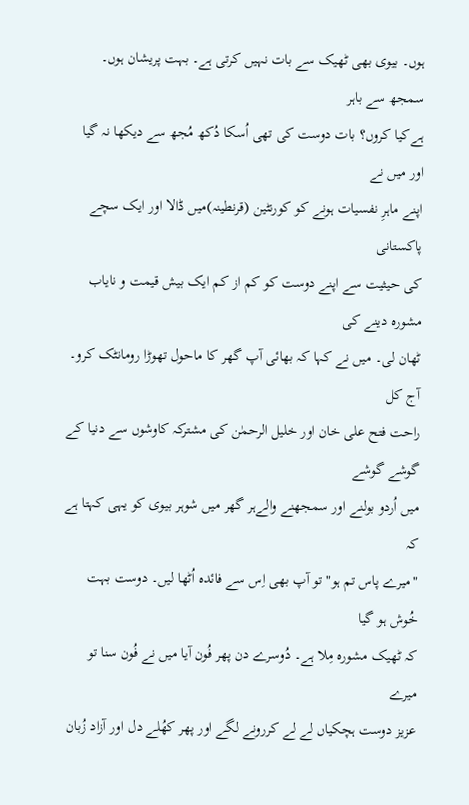ہوں۔ بیوی بھی ٹھیک سے بات نہیں کرتی ہے۔ بہت پریشان ہوں۔ سمجھ سے باہر
ہےکیا کروں؟ بات دوست کی تھی اُسکا دُکھ مُجھ سے دیکھا نہ گیا اور میں نے
اپنے ماہرِ نفسیات ہونے کو کورنٹین (قرنطینہ)میں ڈالا اور ایک سچے پاکستانی
کی حیثیت سے اپنے دوست کو کم از کم ایک بیش قیمت و نایاب مشورہ دینے کی
ٹھان لی۔ میں نے کہا کہ بھائی آپ گھر کا ماحول تھوڑا رومانٹک کرو۔ آج کل
راحت فتح علی خان اور خلیل الرحمٰن کی مشترکہ کاوشوں سے دنیا کے گوشے گوشے
میں اُردو بولنے اور سمجھنے والےہر گھر میں شوہر بیوی کو یہی کہتا ہے کہ
"میرے پاس تم ہو" تو آپ بھی اِس سے فائدہ اُٹھا لیں۔ دوست بہت خُوش ہو گیا
کہ ٹھیک مشورہ مِلا ہے۔ دُوسرے دن پھر فُون آیا میں نے فُون سنا تو میرے
عزیز دوست ہچکیاں لے لے کررونے لگے اور پھر کھُلے دل اور آزاد زُبان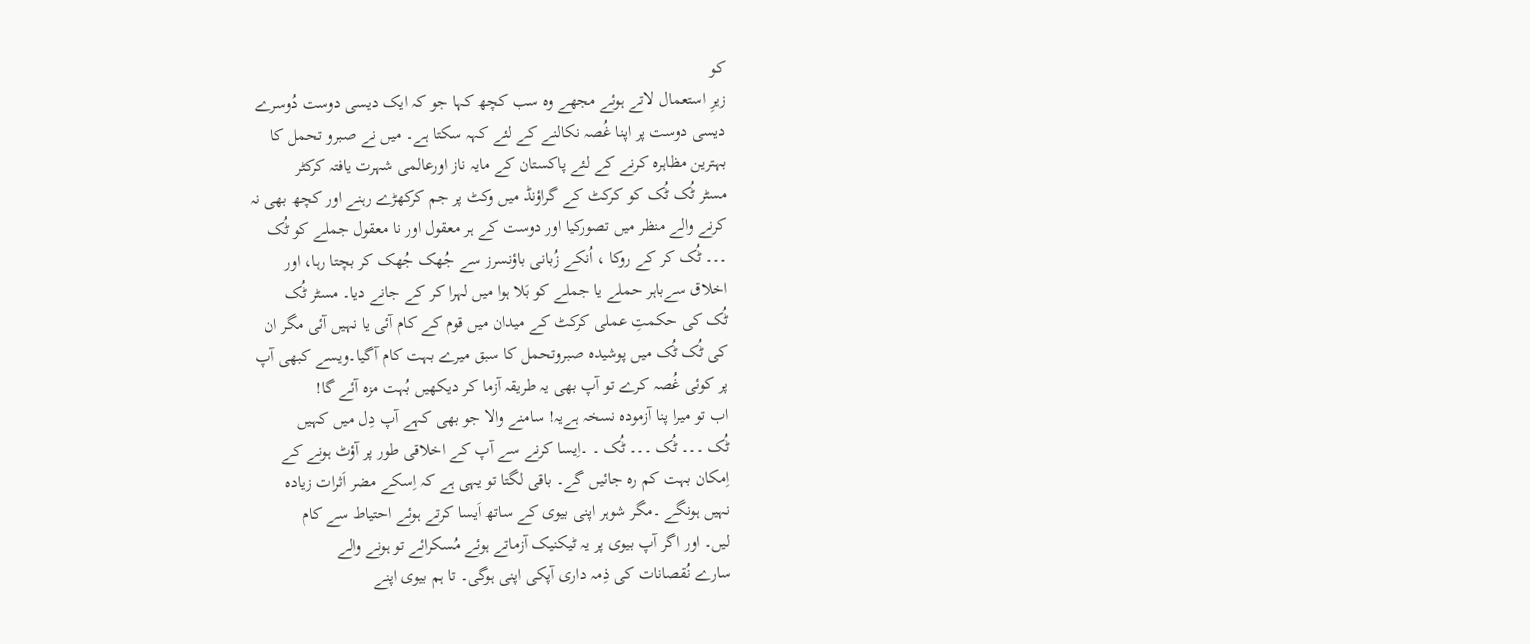کو
زیرِ استعمال لاتے ہوئے مجھے وہ سب کچھ کہا جو کہ ایک دیسی دوست دُوسرے
دیسی دوست پر اپنا غُصہ نکالنے کے لئے کہہ سکتا ہے۔ میں نے صبرو تحمل کا
بہترین مظاہرہ کرنے کے لئے پاکستان کے مایہ ناز اورعالمی شہرت یافتہ کرکٹر
مسٹر ٹُک ٹُک کو کرکٹ کے گراؤنڈ میں وکٹ پر جم کرکھڑے رہنے اور کچھ بھی نہ
کرنے والے منظر میں تصورکیا اور دوست کے ہر معقول اور نا معقول جملے کو ٹُک
۔۔۔ ٹُک کر کے روکا ، اُنکے زُبانی باؤنسرز سے جُھک جُھک کر بچتا رہا، اور
اخلاق سےباہر حملے یا جملے کو بَلا ہوا میں لہرا کر کے جانے دیا۔ مسٹر ٹُک
ٹُک کی حکمتِ عملی کرکٹ کے میدان میں قوم کے کام آئی یا نہیں آئی مگر ان
کی ٹُک ٹُک میں پوشیدہ صبروتحمل کا سبق میرے بہت کام آگیا۔ویسے کبھی آپ
پر کوئی غُصہ کرے تو آپ بھی یہ طریقہ آزما کر دیکھیں بُہت مزہ آئے گا!
اب تو میرا پنا آزمودہ نسخہ ہےیہ! سامنے والا جو بھی کہے آپ دِل میں کہیں
ٹُک ۔۔۔ ٹُک ۔۔۔ ٹُک ۔ ۔اِیسا کرنے سے آپ کے اخلاقی طور پر آؤٹ ہونے کے
اِمکان بہت کم رہ جائیں گے۔ باقی لگتا تو یہی ہے کہ اِسکے مضر اَثرات زیادہ
نہیں ہونگے ۔مگر شوہر اپنی بیوی کے ساتھ اَیسا کرتے ہوئے احتیاط سے کام
لیں۔ اور اگر آپ بیوی پر یہ ٹیکنیک آزماتے ہوئے مُسکرائے تو ہونے والے
سارے نُقصانات کی ذِمہ داری آپکی اپنی ہوگی۔ تا ہم بیوی اپنے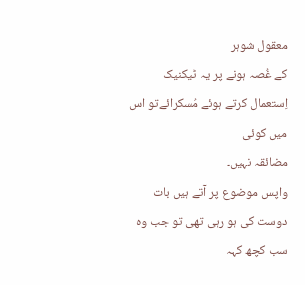معقول شوہر
کے غُصہ ہونے پر یہ ٹیکنیک اِستعمال کرتے ہوئے مُسکرائےتو اس میں کوئی
مضائقہ نہیں۔
واپس موضوع پر آتے ہیں بات دوست کی ہو رہی تھی تو جب وہ سب کچھ کہہ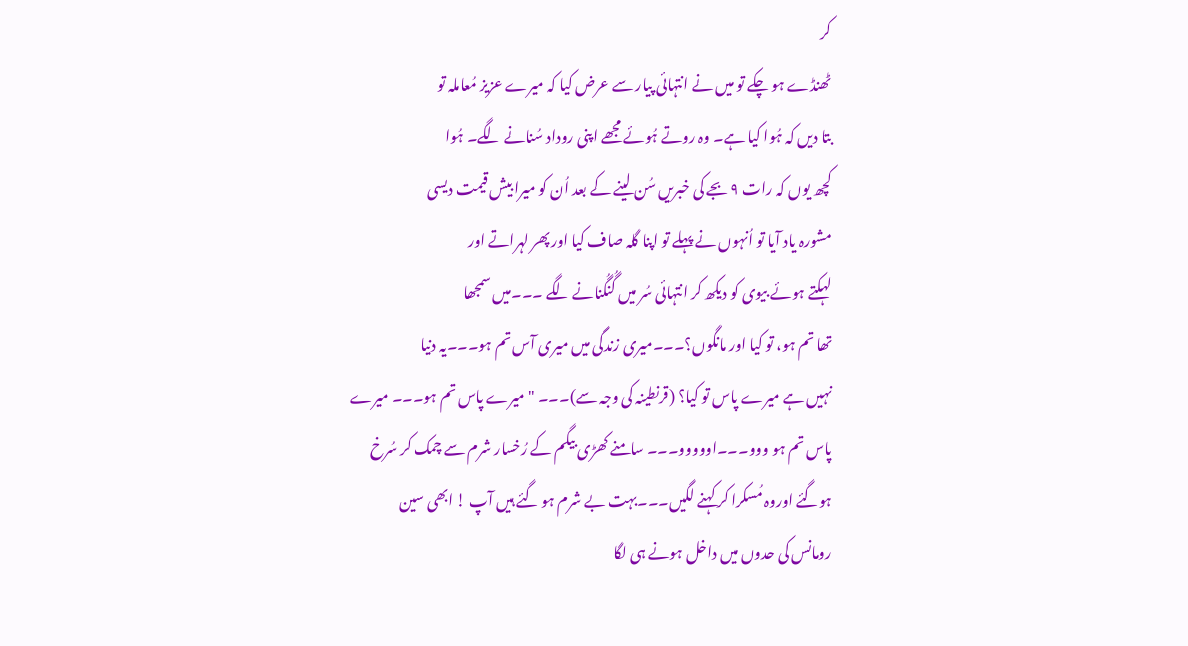کر
ٹھنڈے ہو چکے تو میں نے انتہائی پیار سے عرض کیا کہ میرے عزیز مُعاملہ تو
بتا دیں کہ ہُوا کیا ہے۔ وہ روتے ہُوئے مجھے اپنی روداد سُنانے لگے۔ ہُوا
کچھ یوں کہ رات ۹ بجے کی خبریں سُن لینے کے بعد اُن کو میرا بیش قیمت دیسی
مشورہ یاد آیا تو اُنہوں نے پہلے تو اپنا گلہ صاف کیا اور پھر لہراتے اور
لہکتے ہوئے بیوی کو دیکھ کر انتہائی سُر میں گُنگُنانے لگے ۔۔۔میں سمجھا
تھا تم ہو، تو کیا اور مانگوں؟۔۔۔میری زندگی میں میری آس تم ہو۔۔۔یہ دنیا
نہیں ہے میرے پاس تو کیا؟ (قرنطینہ کی وجہ سے)۔۔۔ "میرے پاس تم ہو۔۔۔ میرے
پاس تم ہو ووو۔۔۔اووووو۔۔۔ سامنے کھڑی بیگم کے رُخسار شرم سے چمک کر سُرخ
ہوگئے اوروہ مُسکرا کر کہنے لگیں۔۔۔بہت بے شرم ہو گئے ہیں آپ ! ابھی سین
رومانس کی حدوں میں داخل ہونے ہی لگا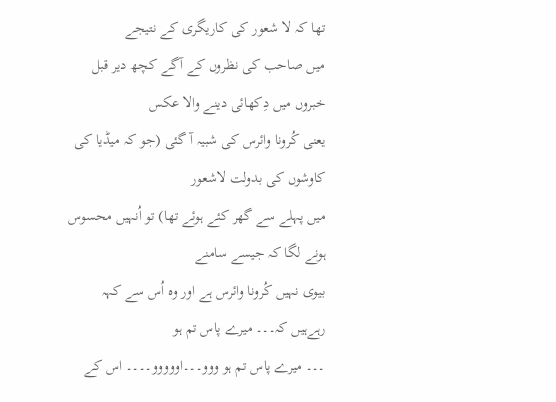تھا کہ لا شعور کی کاریگری کے نتیجے
میں صاحب کی نظروں کے آگے کچھ دیر قبل خبروں میں دِکھائی دینے والا عکس
یعنی کُرونا وائرس کی شبیہ آ گئی (جو کہ میڈیا کی کاوشوں کی بدولت لاشعور
میں پہلے سے گھر کئے ہوئے تھا) تو اُنہیں محسوس ہونے لگا کہ جیسے سامنے
بیوی نہیں کُرونا وائرس ہے اور وہ اُس سے کہہ رہےہیں کہ۔۔۔ میرے پاس تم ہو
۔۔۔ میرے پاس تم ہو ووو۔۔۔اووووو۔۔۔۔ اس کے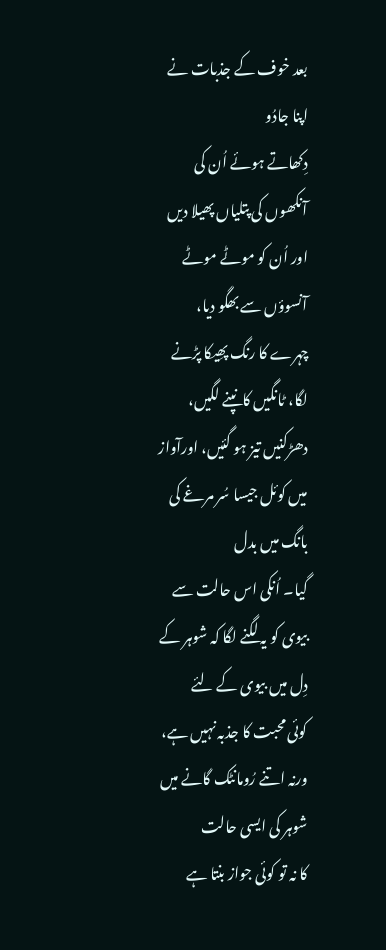بعد خوف کے جذبات نے اپنا جادُو
دِکھاتے ہوئے اُن کی آنکھوں کی پتلیاں پھیلا دیں اور اُن کو موٹے موٹے
آنسوؤں سے بھگو دیا، چہرے کا رنگ پھِیکا پڑنے لگا، ٹانگیں کانپنے لگیں،
دھڑکنیں تیز ہو گئیں، اورآواز میں کوئل جیسا سُر مرغے کی بانگ میں بدل
گیا۔ اُنکی اس حالت سے بیوی کو یہ لگنے لگا کہ شوہر کے دِل میں بیوی کے لئے
کوئی محبت کا جذبہ نہیں ہے، ورنہ اتنے رُومانٹک گانے میں شوہر کی ایسی حالت
کا نہ تو کوئی جواز بنتا ہے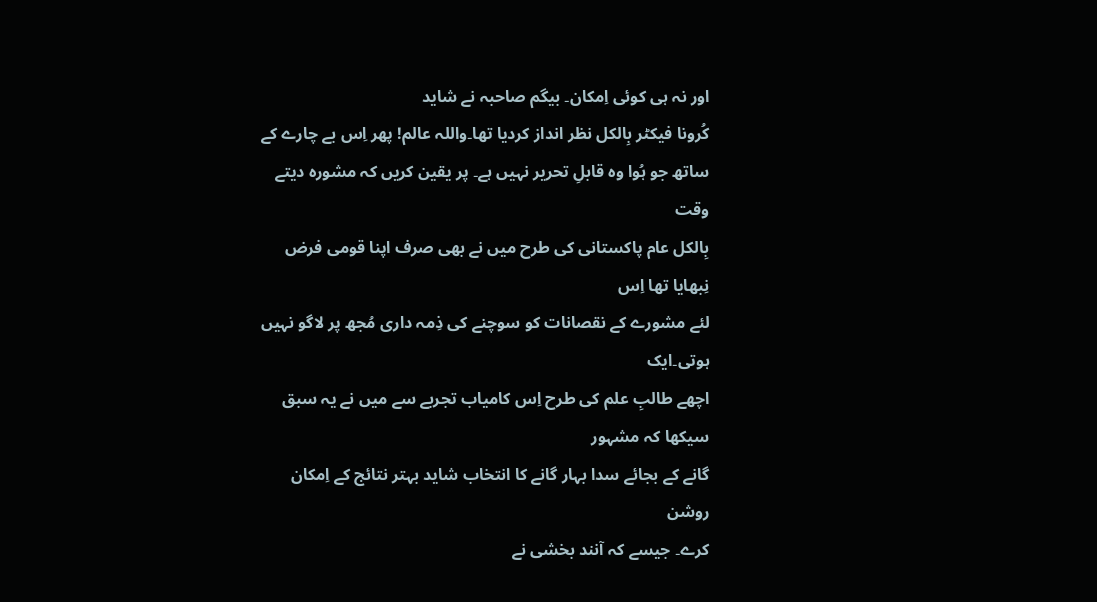اور نہ ہی کوئی اِمکان۔ بیگم صاحبہ نے شاید
کُرونا فیکٹر بِالکل نظر انداز کردیا تھا۔واللہ عالم! پھر اِس بے چارے کے
ساتھ جو ہُوا وہ قابلِ تحریر نہیں ہے۔ پر یقین کریں کہ مشورہ دیتے وقت
بِالکل عام پاکستانی کی طرح میں نے بھی صرف اپنا قومی فرض نِبھایا تھا اِس
لئے مشورے کے نقصانات کو سوچنے کی ذِمہ داری مُجھ پر لاگو نہیں ہوتی۔ایک
اچھے طالبِ علم کی طرح اِس کامیاب تجربے سے میں نے یہ سبق سیکھا کہ مشہور
گانے کے بجائے سدا بہار گانے کا انتخاب شاید بہتر نتائج کے اِمکان روشن
کرے۔ جیسے کہ آنند بخشی نے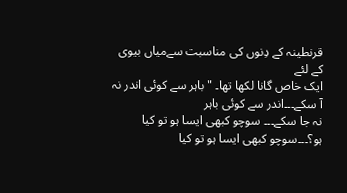قرنطینہ کے دِنوں کی مناسبت سےمیاں بیوی کے لئے
ایک خاص گانا لکھا تھا۔ " باہر سے کوئی اندر نہ آ سکے۔۔۔اندر سے کوئی باہر
نہ جا سکے۔۔۔ سوچو کبھی ایسا ہو تو کیا ہو؟۔۔۔سوچو کبھی ایسا ہو تو کیا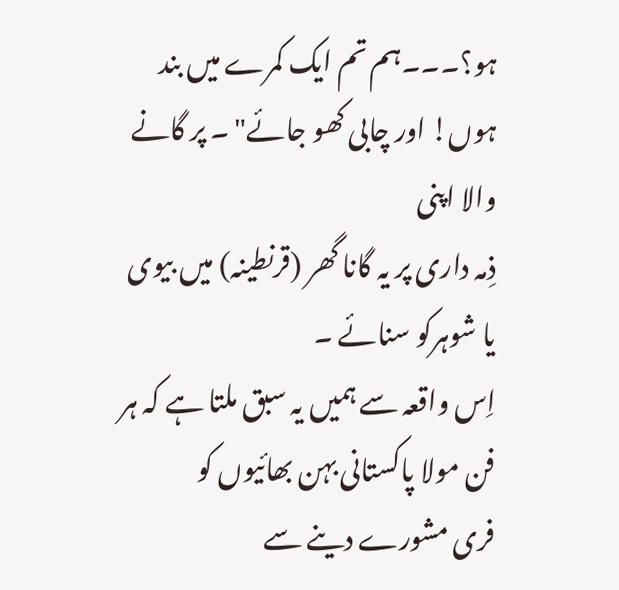ہو؟۔۔۔ہم تم ایک کمرے میں بند ہوں! اور چابی کھو جائے" ۔ پر گانے والا اپنی
ذِمہ داری پر یہ گانا گھر (قرنطینہ) میں بیوی یا شوہرکو سنائے ۔
اِس واقعہ سے ہمیں یہ سبق ملتا ہے کہ ہر فن مولا پاکستانی بہن بھائیوں کو
فری مشورے دینے سے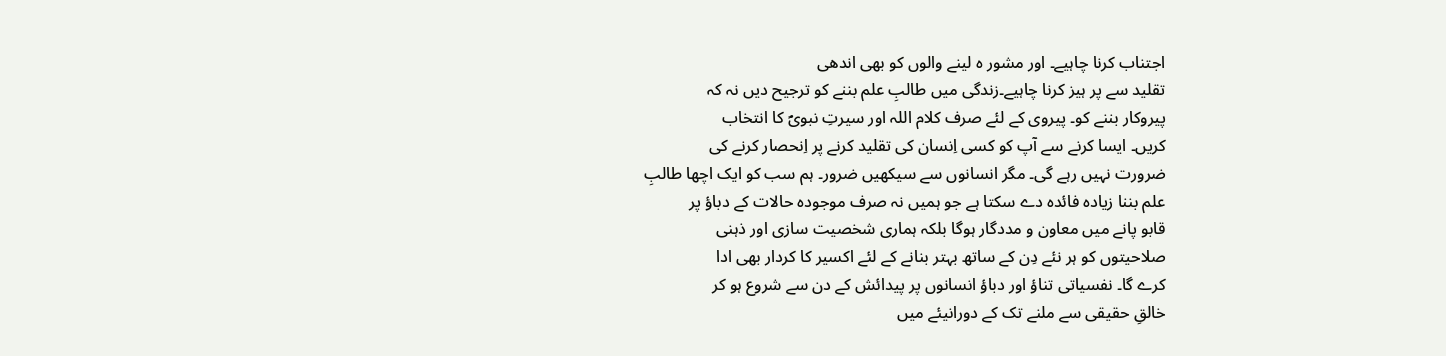اجتناب کرنا چاہیے۔ اور مشور ہ لینے والوں کو بھی اندھی
تقلید سے پر ہیز کرنا چاہیے۔زندگی میں طالبِ علم بننے کو ترجیح دیں نہ کہ
پیروکار بننے کو۔ پیروی کے لئے صرف کلام اللہ اور سیرتِ نبویؐ کا انتخاب
کریں۔ ایسا کرنے سے آپ کو کسی اِنسان کی تقلید کرنے پر اِنحصار کرنے کی
ضرورت نہیں رہے گی۔ مگر انسانوں سے سیکھیں ضرور۔ ہم سب کو ایک اچھا طالبِ
علم بننا زیادہ فائدہ دے سکتا ہے جو ہمیں نہ صرف موجودہ حالات کے دباؤ پر
قابو پانے میں معاون و مددگار ہوگا بلکہ ہماری شخصیت سازی اور ذہنی
صلاحیتوں کو ہر نئے دِن کے ساتھ بہتر بنانے کے لئے اکسیر کا کردار بھی ادا
کرے گا۔ نفسیاتی تناؤ اور دباؤ انسانوں پر پیدائش کے دن سے شروع ہو کر
خالقِ حقیقی سے ملنے تک کے دورانیئے میں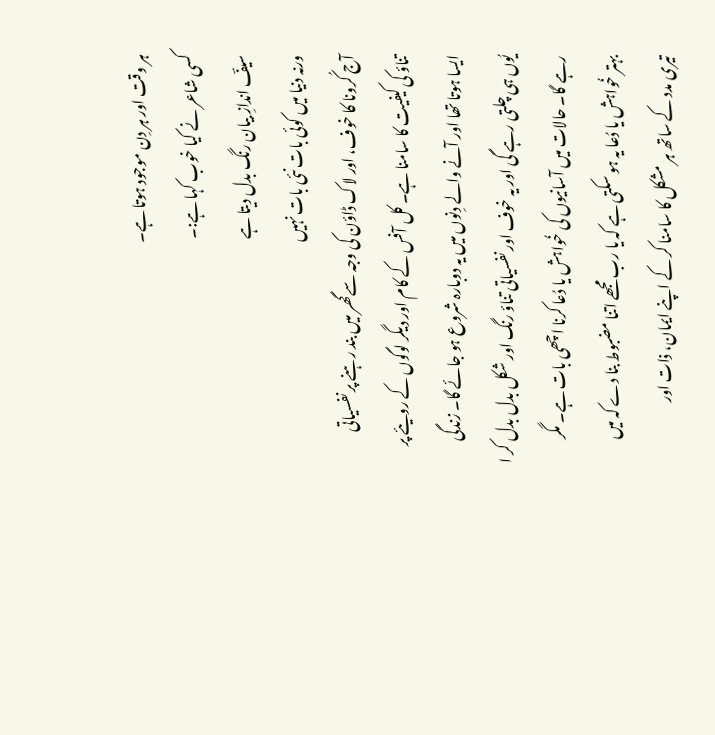ہر وقت اور ہر دِن موجود ہوتا ہے۔
کسی شاعر نے کیا خوب کہا ہے:۔
سیفؔ اندازِ بیان رنگ بدل دیتا ہے
ورنہ دنیا میں کوئی بات نئی بات نہیں
آج کُرونا کا خوف، اور لاک ڈاؤن کی وجہ سےگھر میں بند رہنے پر نفسیاتی
تناؤ کی کیفیت کا سامنا ہے۔ کل آفس کے کام اور دیگر لوگوں کے رویئے پر
ایسا ہوتا تھا اور آنے والے دِنوں میں یہ دوبارہ شروع ہو جائے گا۔ زندگی
یُوں ہی چلتی رہے گی اور یہ خوف اور نفسیاتی تناؤ رنگ اور شکل بدل بدل کر ا
رہے گا۔ حالات میں آسانیوں کی خُواہش یا دُعا کرنا اچھی بات ہے۔ مگر
بہتر خُواہش یا دُعا یہ ہو سکتی ہے کہ یا رب مجھے اتنا مضبوط بنا دے کہ میں
تیری مدد کے ساتھ ہر مشکل کا سامنا کر کے اپنے ایمان، ذات اور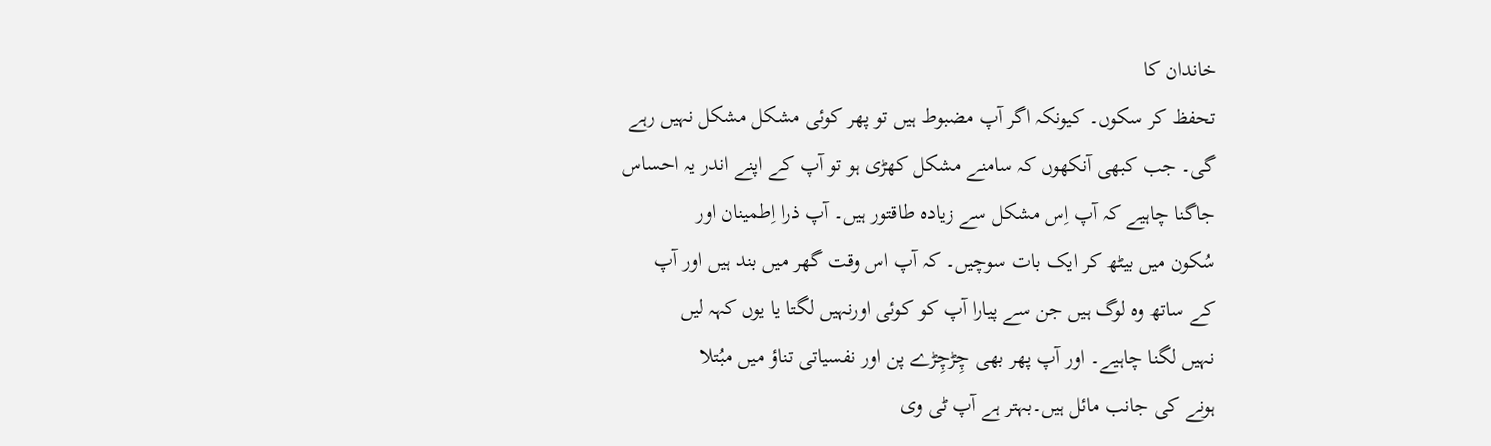خاندان کا
تحفظ کر سکوں۔ کیونکہ اگر آپ مضبوط ہیں تو پھر کوئی مشکل مشکل نہیں رہے
گی۔ جب کبھی آنکھوں کہ سامنے مشکل کھڑی ہو تو آپ کے اپنے اندر یہ احساس
جاگنا چاہیے کہ آپ اِس مشکل سے زیادہ طاقتور ہیں۔ آپ ذرا اِطمینان اور
سُکون میں بیٹھ کر ایک بات سوچیں۔ کہ آپ اس وقت گھر میں بند ہیں اور آپ
کے ساتھ وہ لوگ ہیں جن سے پیارا آپ کو کوئی اورنہیں لگتا یا یوں کہہ لیں
نہیں لگنا چاہیے۔ اور آپ پھر بھی چِڑچِڑے پن اور نفسیاتی تناؤ میں مبُتلا
ہونے کی جانب مائل ہیں۔بہتر ہے آپ ٹی وی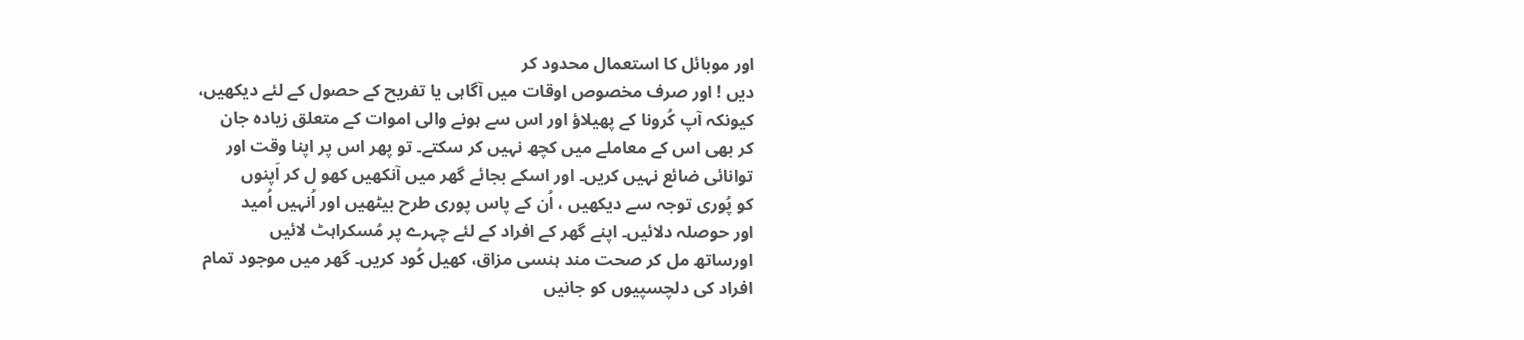اور موبائل کا استعمال محدود کر
دیں ! اور صرف مخصوص اوقات میں آگاہی یا تفریح کے حصول کے لئے دیکھیں،
کیونکہ آپ کُرونا کے پھیلاؤ اور اس سے ہونے والی اموات کے متعلق زیادہ جان
کر بھی اس کے معاملے میں کچھ نہیں کر سکتے۔ تو پھر اس پر اپنا وقت اور
توانائی ضائع نہیں کریں۔ اور اسکے بجائے گھر میں آنکھیں کھو ل کر اَپنوں
کو پُوری توجہ سے دیکھیں ، اُن کے پاس پوری طرح بیٹھیں اور اُنہیں اُمید
اور حوصلہ دلائیں۔ اپنے گھر کے افراد کے لئے چہرے پر مُسکراہٹ لائیں
اورساتھ مل کر صحت مند ہنسی مزاق، کھیل کُود کریں۔ گھر میں موجود تمام
افراد کی دلچسپیوں کو جانیں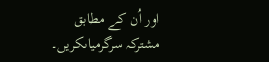اور اُن کے مطابق مشترکہ سرگرمیاںکریں۔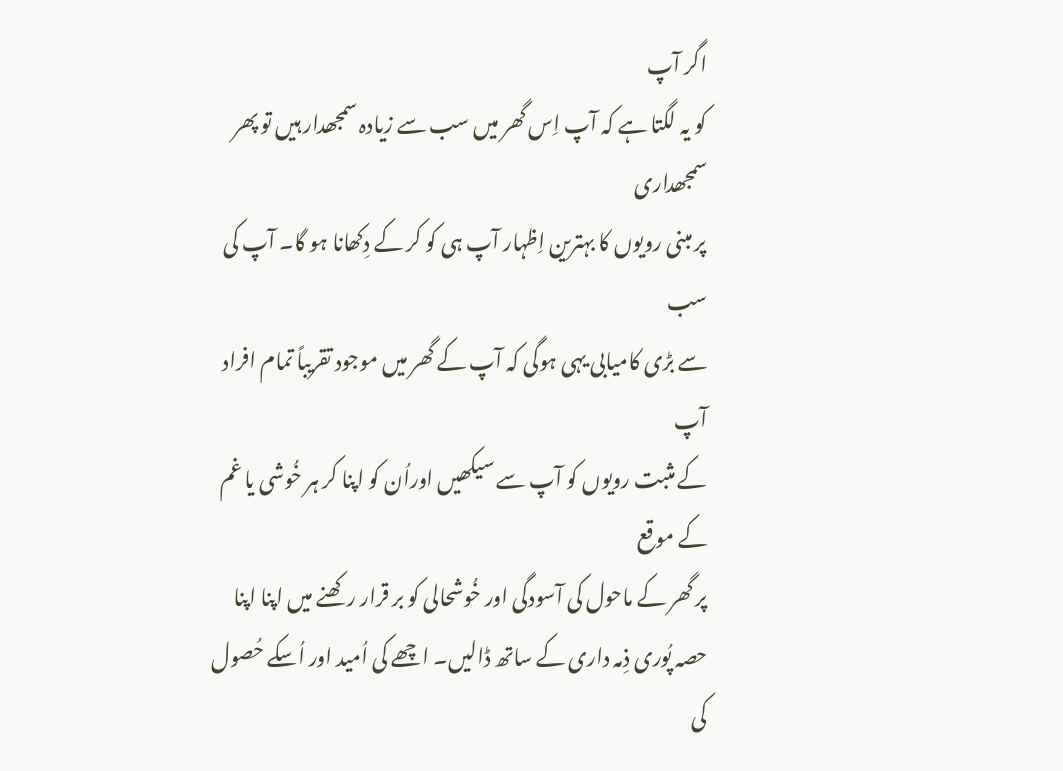اگر آپ
کو یہ لگتا ہے کہ آپ اِس گھر میں سب سے زیادہ سمجھدار ہیں تو پھر سمجھداری
پر مبنی رویوں کا بہترین اِظہار آپ ہی کو کر کے دِکھانا ہو گا۔ آپ کی سب
سے بڑی کامیابی یہی ہوگی کہ آپ کے گھر میں موجود تقریباً تمام افراد آپ
کے مثبت رویوں کو آپ سے سیکھیں اوراُن کو اپنا کر ہر خُوشی یا غم کے موقع
پر گھر کے ماحول کی آسودگی اور خُوشحالی کو بر قرار رکھنے میں اپنا اپنا
حصہ پُوری ذِمہ داری کے ساتھ ڈالیں۔ اچھے کی اُمید اور اُسکے حُصول کی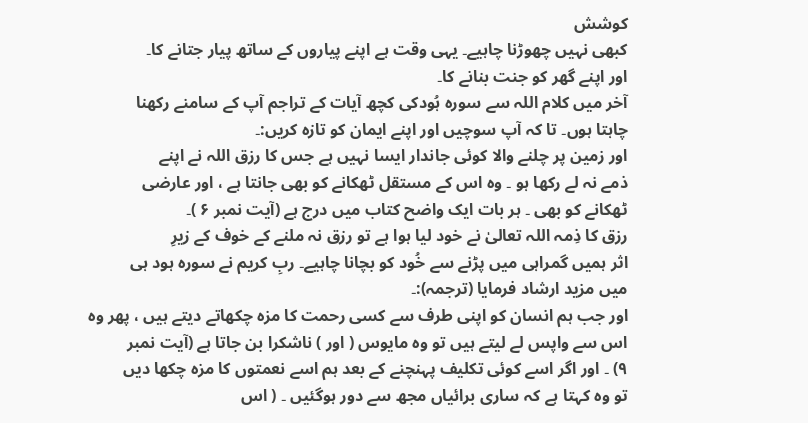کوشش
کبھی نہیں چھوڑنا چاہیے۔ یہی وقت ہے اپنے پیاروں کے ساتھ پیار جتانے کا۔
اور اپنے گھر کو جنت بنانے کا۔
آخر میں کلام اللہ سے سورہ ہُودکی کچھ آیات کے تراجم آپ کے سامنے رکھنا
چاہتا ہوں۔ تا کہ آپ سوچیں اور اپنے ایمان کو تازہ کریں:۔
اور زمین پر چلنے والا کوئی جاندار ایسا نہیں ہے جس کا رزق اللہ نے اپنے
ذمے نہ لے رکھا ہو ۔ وہ اس کے مستقل ٹھکانے کو بھی جانتا ہے ، اور عارضی
ٹھکانے کو بھی ۔ ہر بات ایک واضح کتاب میں درج ہے (آیت نمبر ۶ )۔
رزق کا ذِمہ اللہ تعالیٰ نے خود لیا ہوا ہے تو رزق نہ ملنے کے خوف کے زیرِ
اثر ہمیں گمراہی میں پڑنے سے خُود کو بچانا چاہیے۔ ربِ کریم نے سورہ ہود ہی
میں مزید ارشاد فرمایا (ترجمہ):۔
اور جب ہم انسان کو اپنی طرف سے کسی رحمت کا مزہ چکھاتے دیتے ہیں ، پھر وہ
اس سے واپس لے لیتے ہیں تو وہ مایوس ( اور ) ناشکرا بن جاتا ہے (آیت نمبر
۹) ۔ اور اگر اسے کوئی تکلیف پہنچنے کے بعد ہم اسے نعمتوں کا مزہ چکھا دیں
تو وہ کہتا ہے کہ ساری برائیاں مجھ سے دور ہوگئیں ۔ ( اس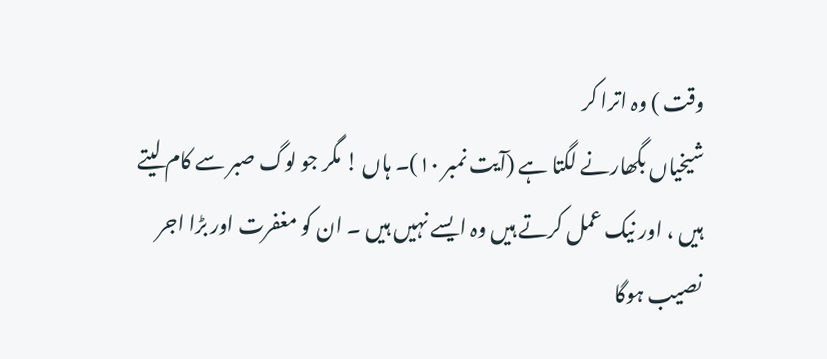وقت ) وہ اترا کر
شیخیاں بگھارنے لگتا ہے (آیت نمبر ۱۰)۔ ہاں ! مگر جو لوگ صبر سے کام لیتے
ہیں ، اور نیک عمل کرتے ہیں وہ ایسے نہیں ہیں ۔ ان کو مغفرت اور بڑا اجر
نصیب ہوگا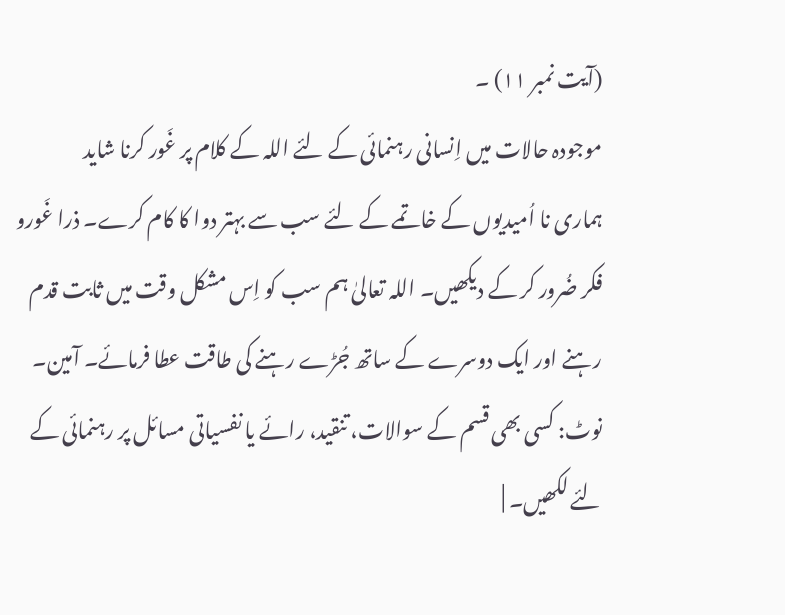(آیت نمبر ۱۱) ۔
موجودہ حالات میں اِنسانی رہنمائی کے لئے اللہ کے کلام پر غَور کرنا شاید
ہماری نا اُمیدیوں کے خاتمے کے لئے سب سے بہتر دوا کا کام کرے۔ ذرا غَورو
فکر ضُرور کر کے دیکھیں۔ اللہ تعالیٰ ہم سب کو اِس مشکل وقت میں ثابت قدم
رہنے اور ایک دوسرے کے ساتھ جُڑے رہنے کی طاقت عطا فرمائے۔ آمین۔
نوٹ: کسی بھی قسم کے سوالات، تنقید، رائے یا نفسیاتی مسائل پر رہنمائی کے
لئے لکھیں۔ |